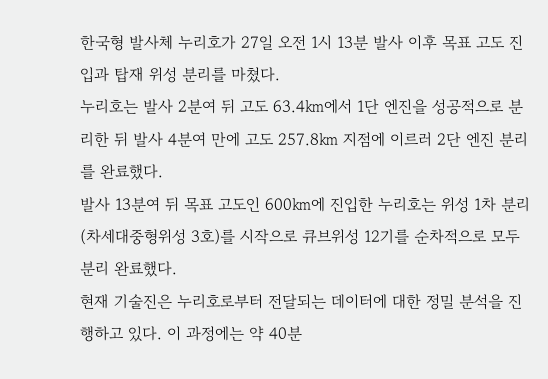한국형 발사체 누리호가 27일 오전 1시 13분 발사 이후 목표 고도 진입과 탑재 위성 분리를 마쳤다.
누리호는 발사 2분여 뒤 고도 63.4㎞에서 1단 엔진을 성공적으로 분리한 뒤 발사 4분여 만에 고도 257.8㎞ 지점에 이르러 2단 엔진 분리를 완료했다.
발사 13분여 뒤 목표 고도인 600㎞에 진입한 누리호는 위성 1차 분리(차세대중형위성 3호)를 시작으로 큐브위성 12기를 순차적으로 모두 분리 완료했다.
현재 기술진은 누리호로부터 전달되는 데이터에 대한 정밀 분석을 진행하고 있다. 이 과정에는 약 40분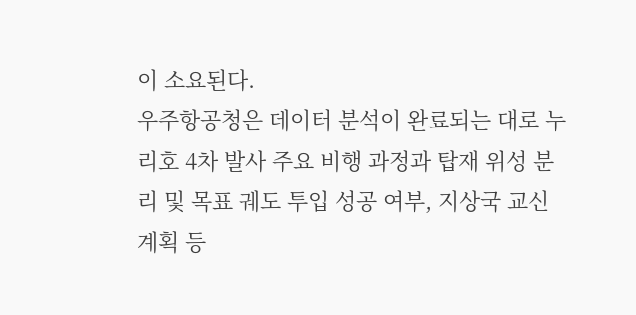이 소요된다.
우주항공청은 데이터 분석이 완료되는 대로 누리호 4차 발사 주요 비행 과정과 탑재 위성 분리 및 목표 궤도 투입 성공 여부, 지상국 교신 계획 등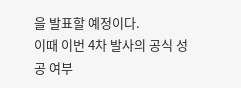을 발표할 예정이다.
이때 이번 4차 발사의 공식 성공 여부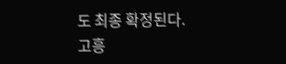도 최종 확정된다.
고흥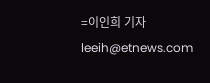=이인희 기자 leeih@etnews.com